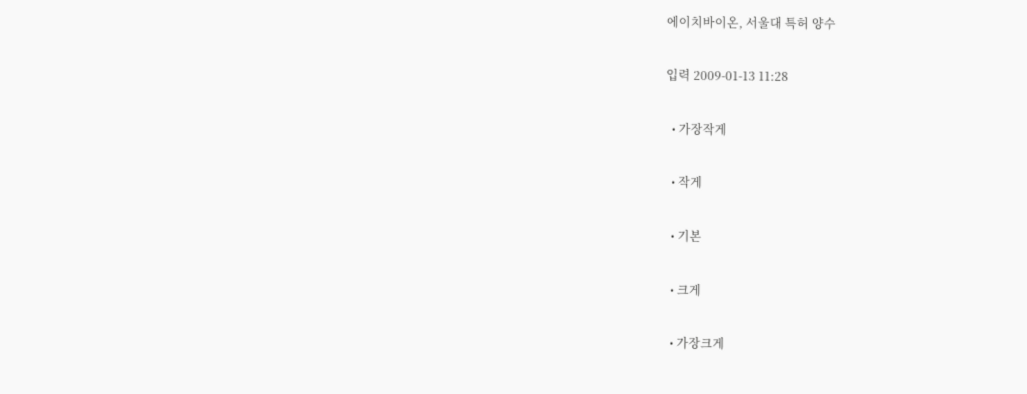에이치바이온, 서울대 특허 양수

입력 2009-01-13 11:28

  • 가장작게

  • 작게

  • 기본

  • 크게

  • 가장크게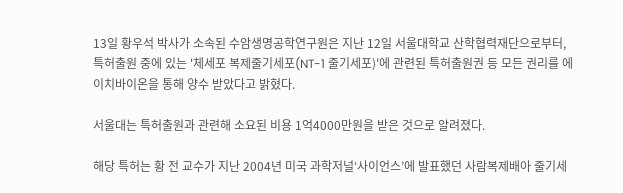13일 황우석 박사가 소속된 수암생명공학연구원은 지난 12일 서울대학교 산학협력재단으로부터, 특허출원 중에 있는 '체세포 복제줄기세포(NT-1 줄기세포)'에 관련된 특허출원권 등 모든 권리를 에이치바이온을 통해 양수 받았다고 밝혔다.

서울대는 특허출원과 관련해 소요된 비용 1억4000만원을 받은 것으로 알려졌다.

해당 특허는 황 전 교수가 지난 2004년 미국 과학저널‘사이언스’에 발표했던 사람복제배아 줄기세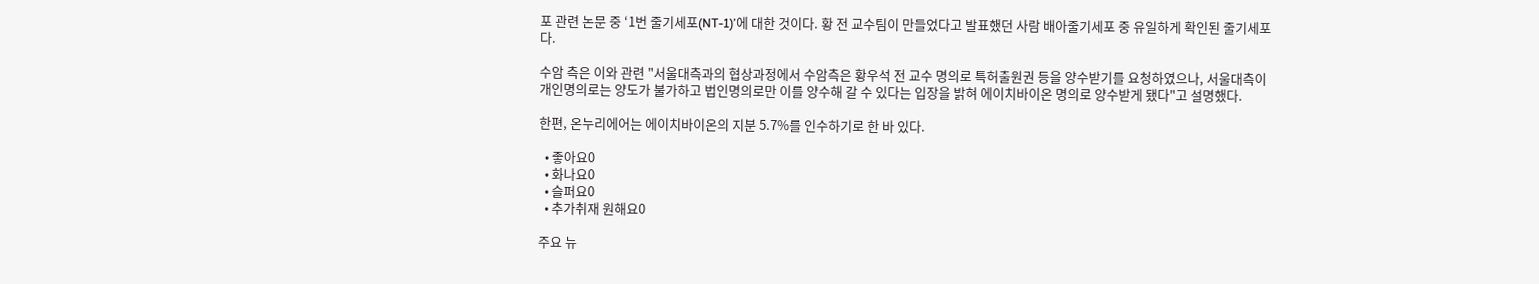포 관련 논문 중 ‘1번 줄기세포(NT-1)’에 대한 것이다. 황 전 교수팀이 만들었다고 발표했던 사람 배아줄기세포 중 유일하게 확인된 줄기세포다.

수암 측은 이와 관련 "서울대측과의 협상과정에서 수암측은 황우석 전 교수 명의로 특허출원권 등을 양수받기를 요청하였으나, 서울대측이 개인명의로는 양도가 불가하고 법인명의로만 이를 양수해 갈 수 있다는 입장을 밝혀 에이치바이온 명의로 양수받게 됐다"고 설명했다.

한편, 온누리에어는 에이치바이온의 지분 5.7%를 인수하기로 한 바 있다.

  • 좋아요0
  • 화나요0
  • 슬퍼요0
  • 추가취재 원해요0

주요 뉴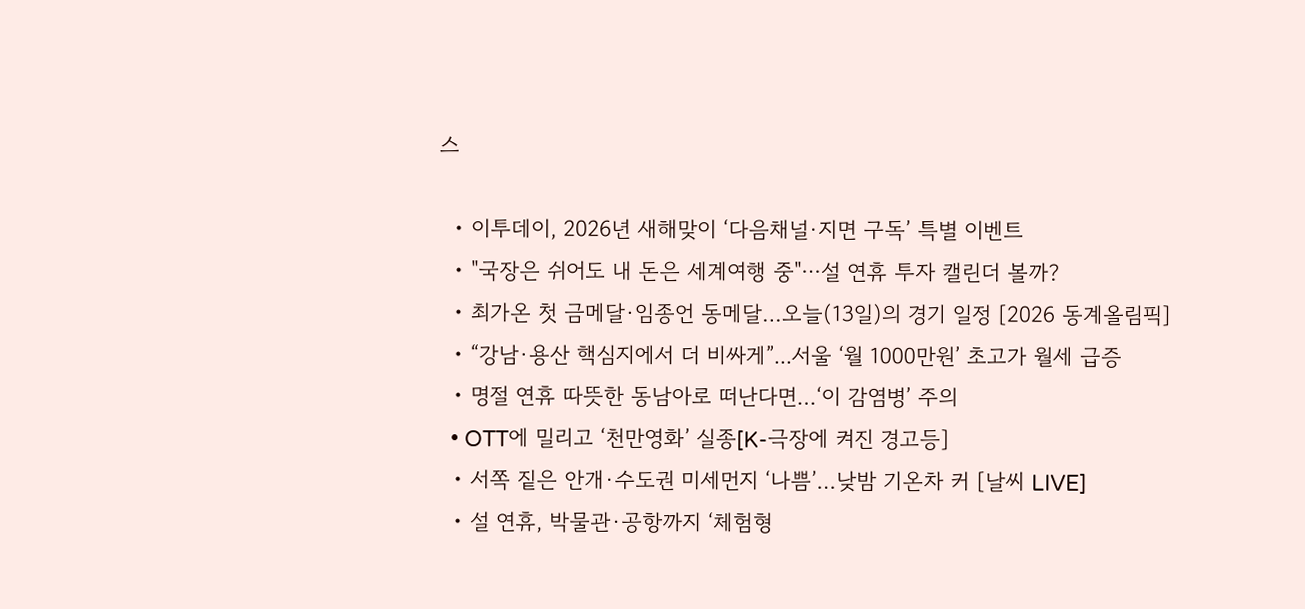스

  • 이투데이, 2026년 새해맞이 ‘다음채널·지면 구독’ 특별 이벤트
  • "국장은 쉬어도 내 돈은 세계여행 중"⋯설 연휴 투자 캘린더 볼까?
  • 최가온 첫 금메달·임종언 동메달…오늘(13일)의 경기 일정 [2026 동계올림픽]
  • “강남·용산 핵심지에서 더 비싸게”...서울 ‘월 1000만원’ 초고가 월세 급증
  • 명절 연휴 따뜻한 동남아로 떠난다면…‘이 감염병’ 주의
  • OTT에 밀리고 ‘천만영화’ 실종[K-극장에 켜진 경고등]
  • 서쪽 짙은 안개·수도권 미세먼지 ‘나쁨’…낮밤 기온차 커 [날씨 LIVE]
  • 설 연휴, 박물관·공항까지 ‘체험형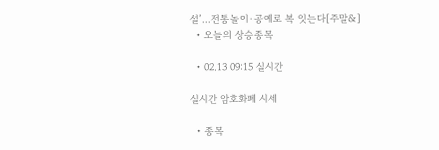설’…전통놀이·공예로 복 잇는다[주말&]
  • 오늘의 상승종목

  • 02.13 09:15 실시간

실시간 암호화폐 시세

  • 종목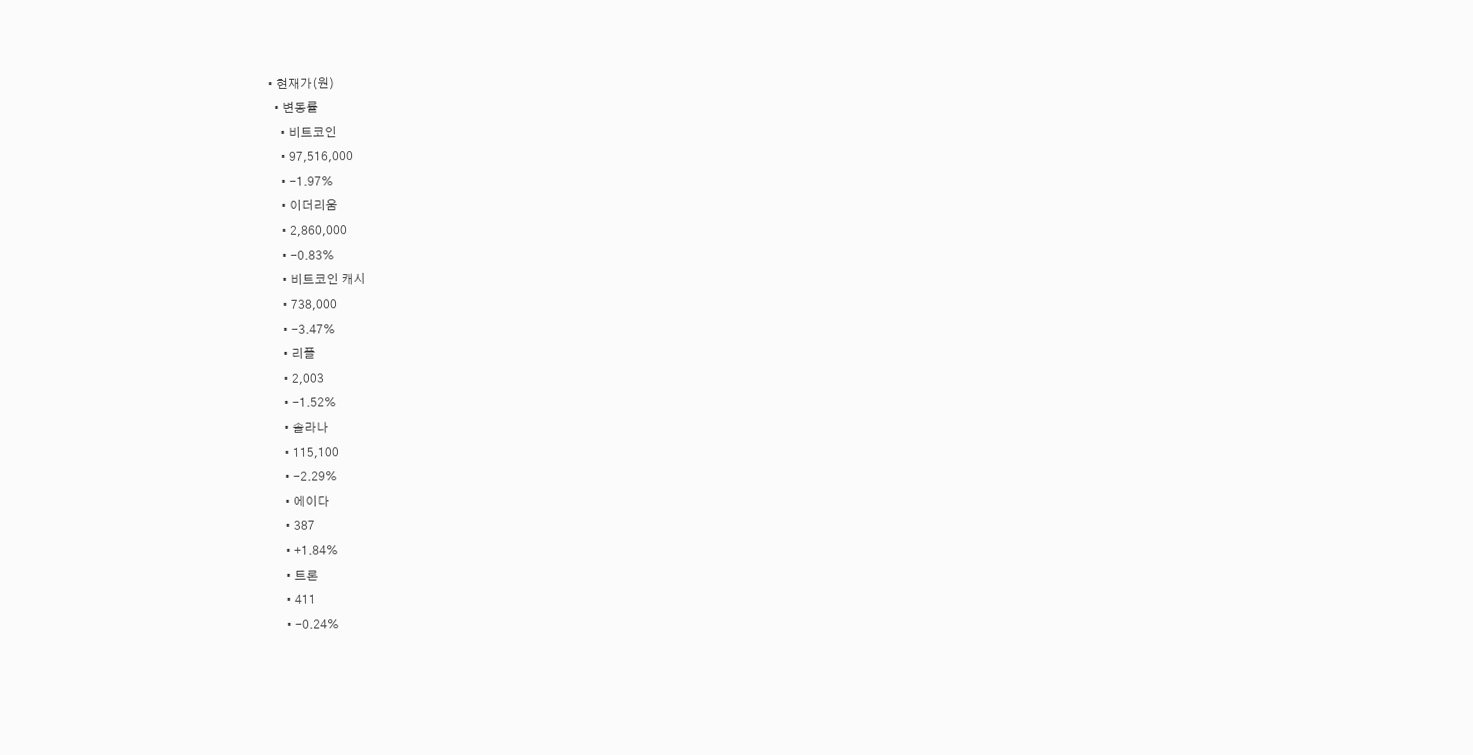• 현재가(원)
  • 변동률
    • 비트코인
    • 97,516,000
    • -1.97%
    • 이더리움
    • 2,860,000
    • -0.83%
    • 비트코인 캐시
    • 738,000
    • -3.47%
    • 리플
    • 2,003
    • -1.52%
    • 솔라나
    • 115,100
    • -2.29%
    • 에이다
    • 387
    • +1.84%
    • 트론
    • 411
    • -0.24%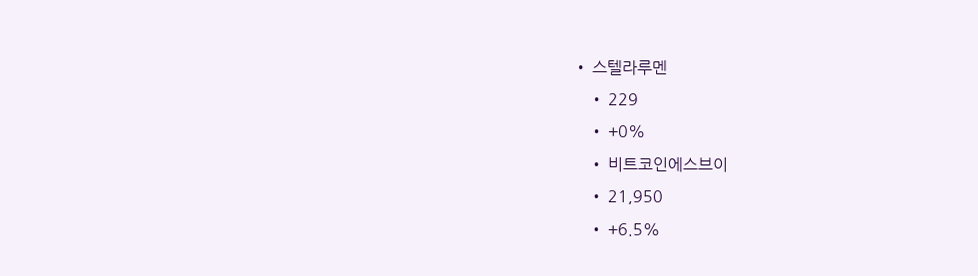• 스텔라루멘
    • 229
    • +0%
    • 비트코인에스브이
    • 21,950
    • +6.5%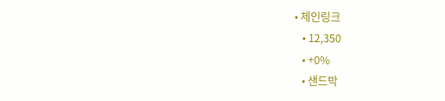• 체인링크
    • 12,350
    • +0%
    • 샌드박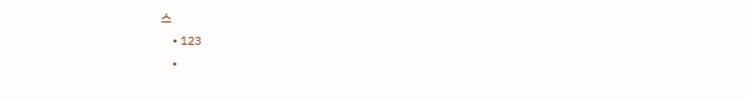스
    • 123
    •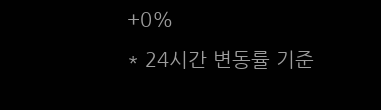+0%
* 24시간 변동률 기준